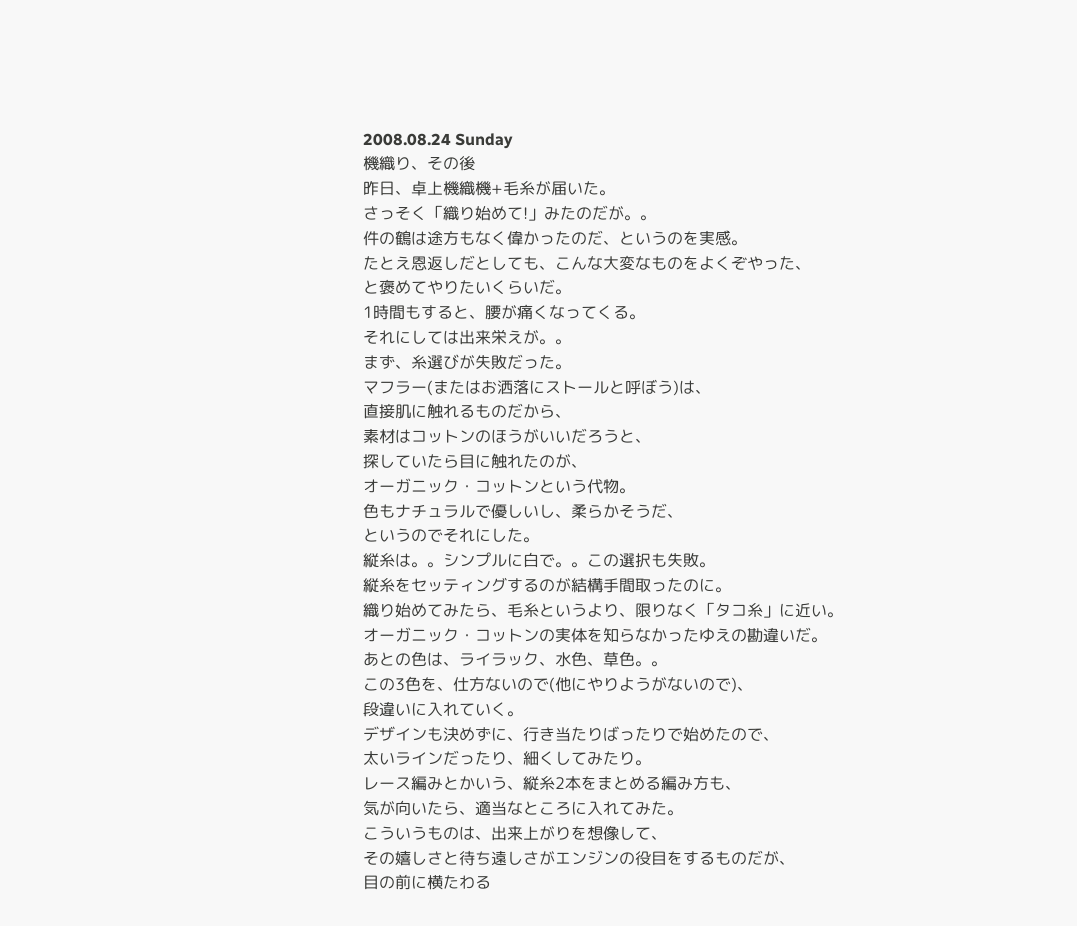2008.08.24 Sunday
機織り、その後
昨日、卓上機織機+毛糸が届いた。
さっそく「織り始めて!」みたのだが。。
件の鶴は途方もなく偉かったのだ、というのを実感。
たとえ恩返しだとしても、こんな大変なものをよくぞやった、
と褒めてやりたいくらいだ。
1時間もすると、腰が痛くなってくる。
それにしては出来栄えが。。
まず、糸選びが失敗だった。
マフラー(またはお洒落にストールと呼ぼう)は、
直接肌に触れるものだから、
素材はコットンのほうがいいだろうと、
探していたら目に触れたのが、
オーガニック・コットンという代物。
色もナチュラルで優しいし、柔らかそうだ、
というのでそれにした。
縦糸は。。シンプルに白で。。この選択も失敗。
縦糸をセッティングするのが結構手間取ったのに。
織り始めてみたら、毛糸というより、限りなく「タコ糸」に近い。
オーガニック・コットンの実体を知らなかったゆえの勘違いだ。
あとの色は、ライラック、水色、草色。。
この3色を、仕方ないので(他にやりようがないので)、
段違いに入れていく。
デザインも決めずに、行き当たりばったりで始めたので、
太いラインだったり、細くしてみたり。
レース編みとかいう、縦糸2本をまとめる編み方も、
気が向いたら、適当なところに入れてみた。
こういうものは、出来上がりを想像して、
その嬉しさと待ち遠しさがエンジンの役目をするものだが、
目の前に横たわる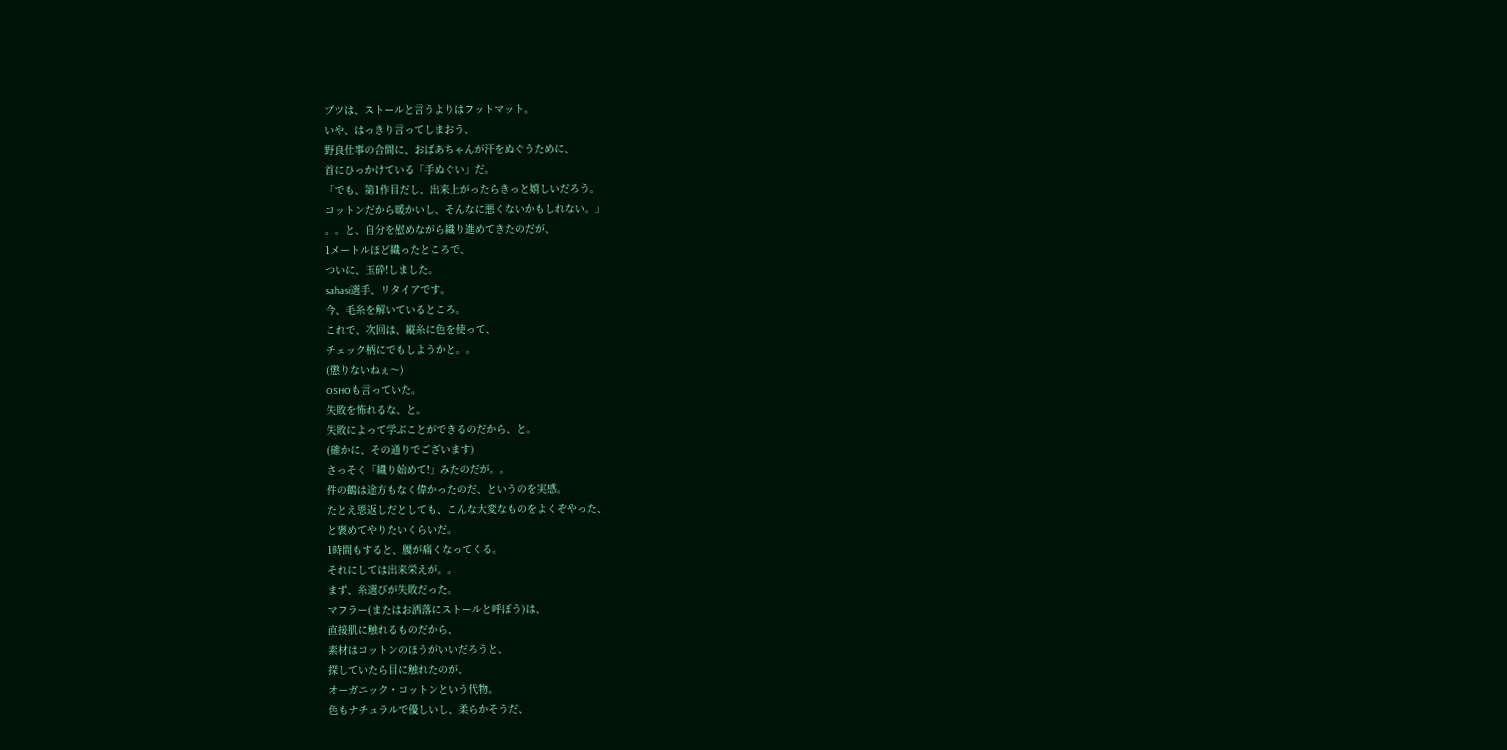ブツは、ストールと言うよりはフットマット。
いや、はっきり言ってしまおう、
野良仕事の合間に、おばあちゃんが汗をぬぐうために、
首にひっかけている「手ぬぐい」だ。
「でも、第1作目だし、出来上がったらきっと嬉しいだろう。
コットンだから暖かいし、そんなに悪くないかもしれない。」
。。と、自分を慰めながら織り進めてきたのだが、
1メートルほど織ったところで、
ついに、玉砕!しました。
sahasi選手、リタイアです。
今、毛糸を解いているところ。
これで、次回は、縦糸に色を使って、
チェック柄にでもしようかと。。
(懲りないねぇ〜)
OSHOも言っていた。
失敗を怖れるな、と。
失敗によって学ぶことができるのだから、と。
(確かに、その通りでございます)
さっそく「織り始めて!」みたのだが。。
件の鶴は途方もなく偉かったのだ、というのを実感。
たとえ恩返しだとしても、こんな大変なものをよくぞやった、
と褒めてやりたいくらいだ。
1時間もすると、腰が痛くなってくる。
それにしては出来栄えが。。
まず、糸選びが失敗だった。
マフラー(またはお洒落にストールと呼ぼう)は、
直接肌に触れるものだから、
素材はコットンのほうがいいだろうと、
探していたら目に触れたのが、
オーガニック・コットンという代物。
色もナチュラルで優しいし、柔らかそうだ、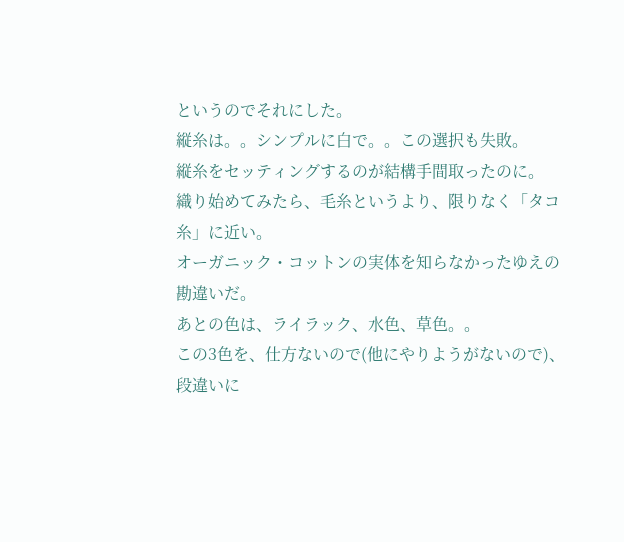というのでそれにした。
縦糸は。。シンプルに白で。。この選択も失敗。
縦糸をセッティングするのが結構手間取ったのに。
織り始めてみたら、毛糸というより、限りなく「タコ糸」に近い。
オーガニック・コットンの実体を知らなかったゆえの勘違いだ。
あとの色は、ライラック、水色、草色。。
この3色を、仕方ないので(他にやりようがないので)、
段違いに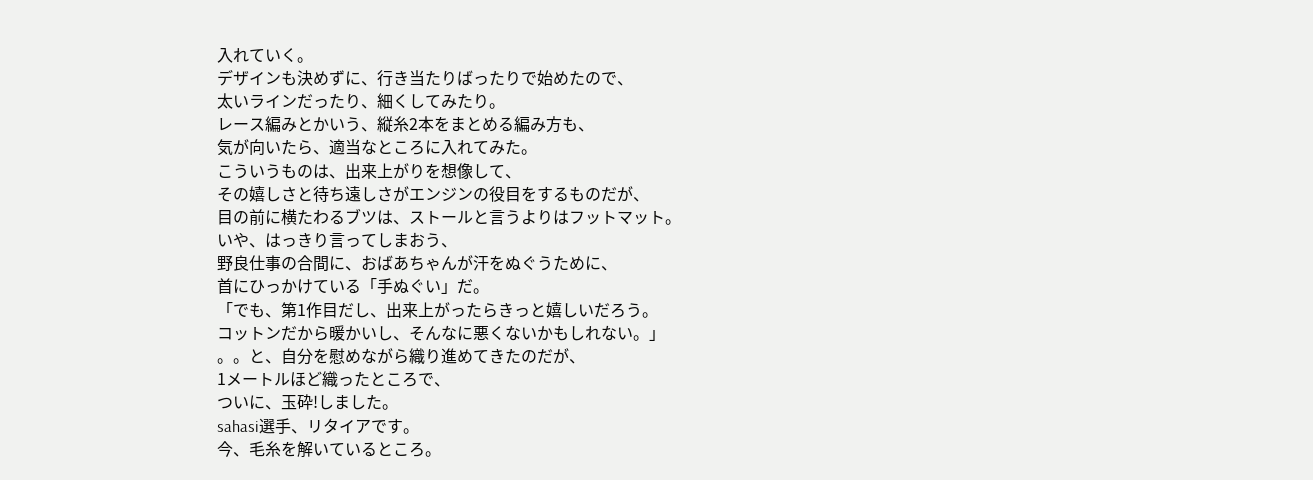入れていく。
デザインも決めずに、行き当たりばったりで始めたので、
太いラインだったり、細くしてみたり。
レース編みとかいう、縦糸2本をまとめる編み方も、
気が向いたら、適当なところに入れてみた。
こういうものは、出来上がりを想像して、
その嬉しさと待ち遠しさがエンジンの役目をするものだが、
目の前に横たわるブツは、ストールと言うよりはフットマット。
いや、はっきり言ってしまおう、
野良仕事の合間に、おばあちゃんが汗をぬぐうために、
首にひっかけている「手ぬぐい」だ。
「でも、第1作目だし、出来上がったらきっと嬉しいだろう。
コットンだから暖かいし、そんなに悪くないかもしれない。」
。。と、自分を慰めながら織り進めてきたのだが、
1メートルほど織ったところで、
ついに、玉砕!しました。
sahasi選手、リタイアです。
今、毛糸を解いているところ。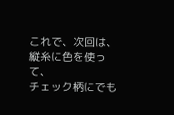これで、次回は、縦糸に色を使って、
チェック柄にでも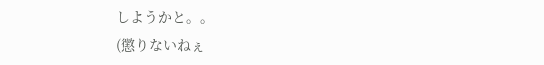しようかと。。
(懲りないねぇ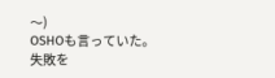〜)
OSHOも言っていた。
失敗を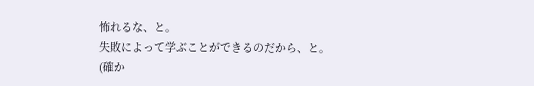怖れるな、と。
失敗によって学ぶことができるのだから、と。
(確か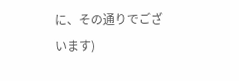に、その通りでございます)